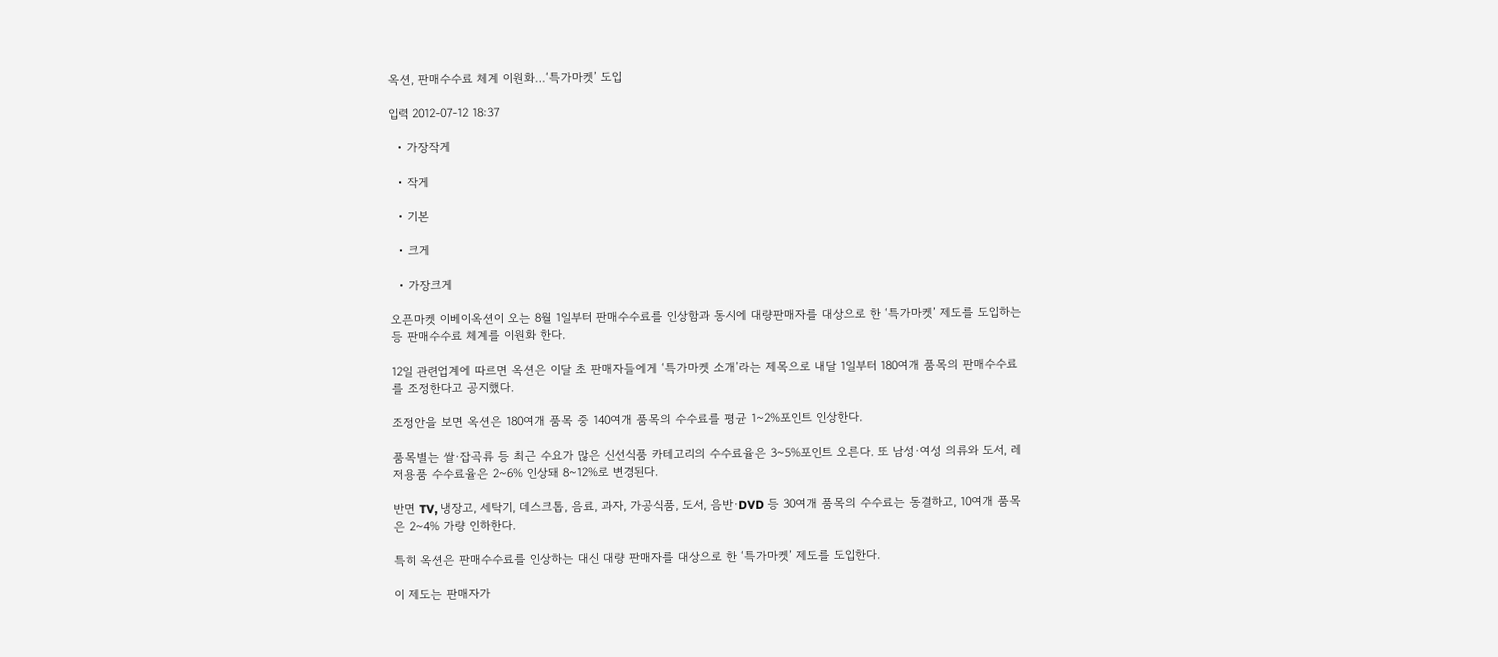옥션, 판매수수료 체계 이원화…‘특가마켓’ 도입

입력 2012-07-12 18:37

  • 가장작게

  • 작게

  • 기본

  • 크게

  • 가장크게

오픈마켓 이베이옥션이 오는 8월 1일부터 판매수수료를 인상함과 동시에 대량판매자를 대상으로 한 ‘특가마켓’ 제도를 도입하는 등 판매수수료 체계를 이원화 한다.

12일 관련업계에 따르면 옥션은 이달 초 판매자들에게 ‘특가마켓 소개’라는 제목으로 내달 1일부터 180여개 품목의 판매수수료를 조정한다고 공지했다.

조정안을 보면 옥션은 180여개 품목 중 140여개 품목의 수수료를 평균 1~2%포인트 인상한다.

품목별는 쌀·잡곡류 등 최근 수요가 많은 신선식품 카테고리의 수수료율은 3~5%포인트 오른다. 또 남성·여성 의류와 도서, 레저용품 수수료율은 2~6% 인상돼 8~12%로 변경된다.

반면 TV, 냉장고, 세탁기, 데스크톱, 음료, 과자, 가공식품, 도서, 음반·DVD 등 30여개 품목의 수수료는 동결하고, 10여개 품목은 2~4% 가량 인하한다.

특히 옥션은 판매수수료를 인상하는 대신 대량 판매자를 대상으로 한 ‘특가마켓’ 제도를 도입한다.

이 제도는 판매자가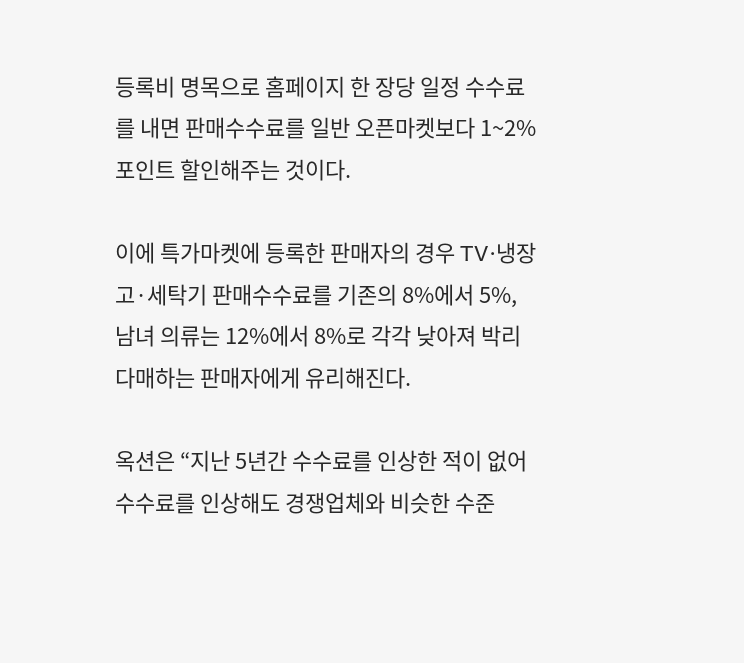등록비 명목으로 홈페이지 한 장당 일정 수수료를 내면 판매수수료를 일반 오픈마켓보다 1~2%포인트 할인해주는 것이다.

이에 특가마켓에 등록한 판매자의 경우 TV·냉장고·세탁기 판매수수료를 기존의 8%에서 5%, 남녀 의류는 12%에서 8%로 각각 낮아져 박리다매하는 판매자에게 유리해진다.

옥션은 “지난 5년간 수수료를 인상한 적이 없어 수수료를 인상해도 경쟁업체와 비슷한 수준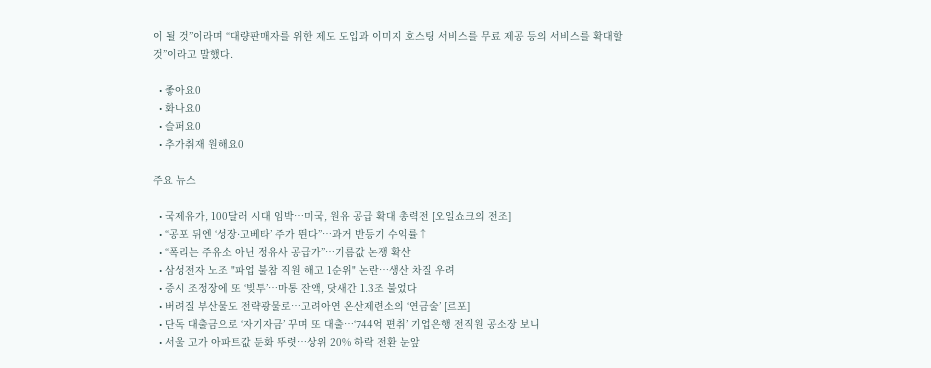이 될 것”이라며 “대량판매자를 위한 제도 도입과 이미지 호스팅 서비스를 무료 제공 등의 서비스를 확대할 것”이라고 말했다.

  • 좋아요0
  • 화나요0
  • 슬퍼요0
  • 추가취재 원해요0

주요 뉴스

  • 국제유가, 100달러 시대 임박…미국, 원유 공급 확대 총력전 [오일쇼크의 전조]
  • “공포 뒤엔 ‘성장·고베타’ 주가 뛴다”⋯과거 반등기 수익률↑
  • “폭리는 주유소 아닌 정유사 공급가”…기름값 논쟁 확산
  • 삼성전자 노조 "파업 불참 직원 해고 1순위" 논란…생산 차질 우려
  • 증시 조정장에 또 ‘빚투’…마통 잔액, 닷새간 1.3조 불었다
  • 버려질 부산물도 전략광물로…고려아연 온산제련소의 ‘연금술’ [르포]
  • 단독 대출금으로 ‘자기자금’ 꾸며 또 대출…‘744억 편취’ 기업은행 전직원 공소장 보니
  • 서울 고가 아파트값 둔화 뚜렷⋯상위 20% 하락 전환 눈앞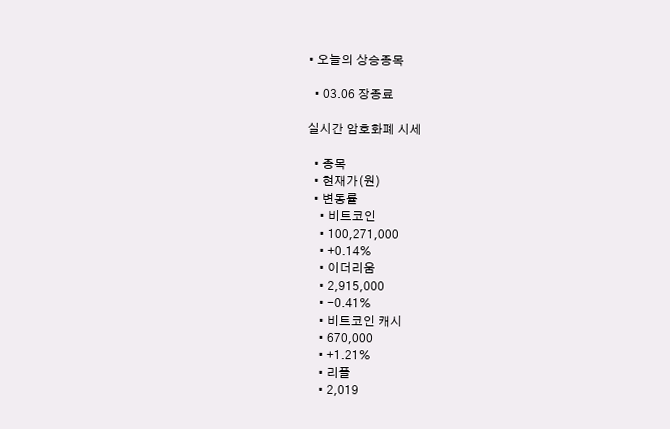• 오늘의 상승종목

  • 03.06 장종료

실시간 암호화폐 시세

  • 종목
  • 현재가(원)
  • 변동률
    • 비트코인
    • 100,271,000
    • +0.14%
    • 이더리움
    • 2,915,000
    • -0.41%
    • 비트코인 캐시
    • 670,000
    • +1.21%
    • 리플
    • 2,019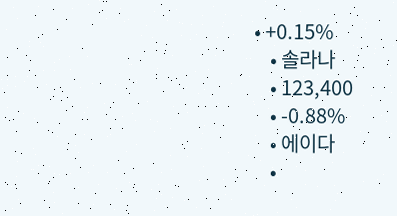• +0.15%
    • 솔라나
    • 123,400
    • -0.88%
    • 에이다
    •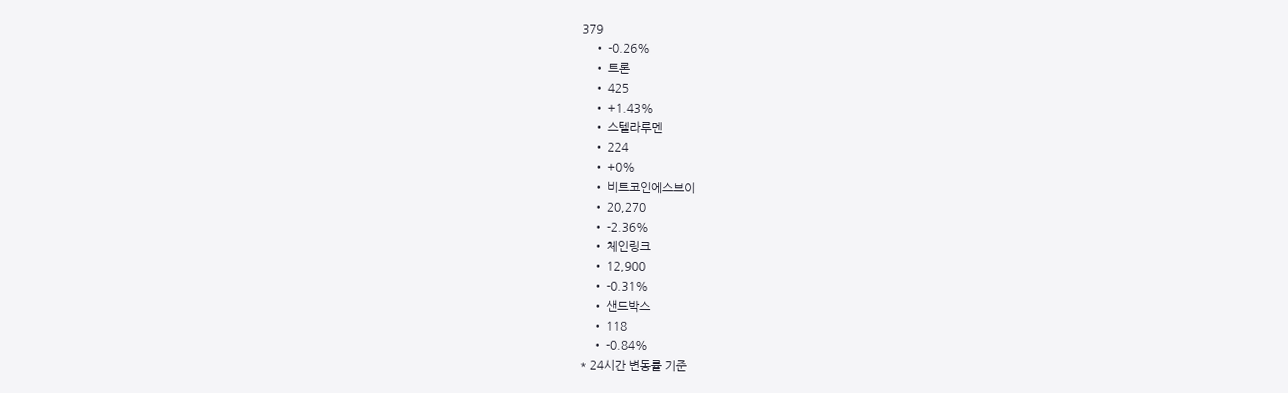379
    • -0.26%
    • 트론
    • 425
    • +1.43%
    • 스텔라루멘
    • 224
    • +0%
    • 비트코인에스브이
    • 20,270
    • -2.36%
    • 체인링크
    • 12,900
    • -0.31%
    • 샌드박스
    • 118
    • -0.84%
* 24시간 변동률 기준